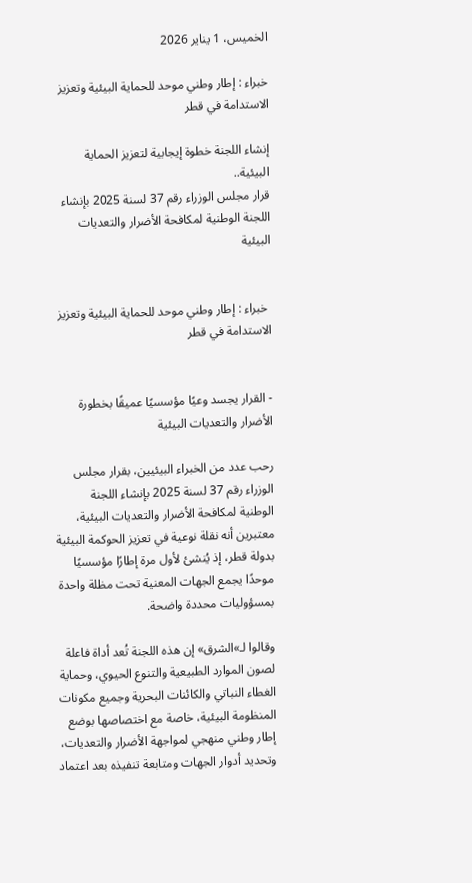الخميس، 1 يناير 2026

خبراء : إطار وطني موحد للحماية البيئية وتعزيز الاستدامة في قطر

إنشاء اللجنة خطوة إيجابية لتعزيز الحماية البيئية..
قرار مجلس الوزراء رقم 37 لسنة 2025 بإنشاء اللجنة الوطنية لمكافحة الأضرار والتعديات البيئية


 خبراء : إطار وطني موحد للحماية البيئية وتعزيز الاستدامة في قطر


- القرار يجسد وعيًا مؤسسيًا عميقًا بخطورة الأضرار والتعديات البيئية

رحب عدد من الخبراء البيئيين، بقرار مجلس الوزراء رقم 37 لسنة 2025 بإنشاء اللجنة الوطنية لمكافحة الأضرار والتعديات البيئية، معتبرين أنه نقلة نوعية في تعزيز الحوكمة البيئية بدولة قطر، إذ يُنشئ لأول مرة إطارًا مؤسسيًا موحدًا يجمع الجهات المعنية تحت مظلة واحدة بمسؤوليات محددة واضحة.

وقالوا لـ»الشرق» إن هذه اللجنة تُعد أداة فاعلة لصون الموارد الطبيعية والتنوع الحيوي، وحماية الغطاء النباتي والكائنات البحرية وجميع مكونات المنظومة البيئية، خاصة مع اختصاصها بوضع إطار وطني منهجي لمواجهة الأضرار والتعديات، وتحديد أدوار الجهات ومتابعة تنفيذه بعد اعتماد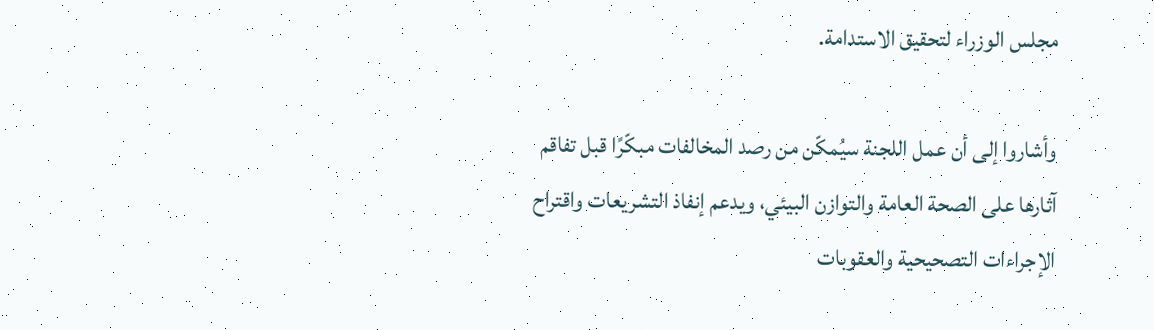مجلس الوزراء لتحقيق الاستدامة.

وأشاروا إلى أن عمل اللجنة سيُمكّن من رصد المخالفات مبكّرًا قبل تفاقم آثارها على الصحة العامة والتوازن البيئي، ويدعم إنفاذ التشريعات واقتراح الإجراءات التصحيحية والعقوبات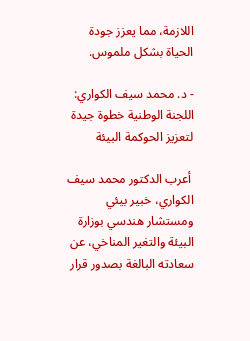اللازمة، مما يعزز جودة الحياة بشكل ملموس.

- د. محمد سيف الكواري: اللجنة الوطنية خطوة جيدة لتعزيز الحوكمة البيئة

 أعرب الدكتور محمد سيف الكواري، خبير بيئي ومستشار هندسي بوزارة البيئة والتغير المناخي، عن سعادته البالغة بصدور قرار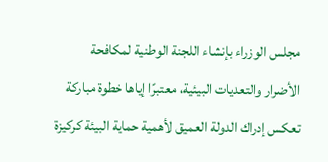مجلس الوزراء بإنشاء اللجنة الوطنية لمكافحة الأضرار والتعديات البيئية، معتبرًا إياها خطوة مباركة تعكس إدراك الدولة العميق لأهمية حماية البيئة كركيزة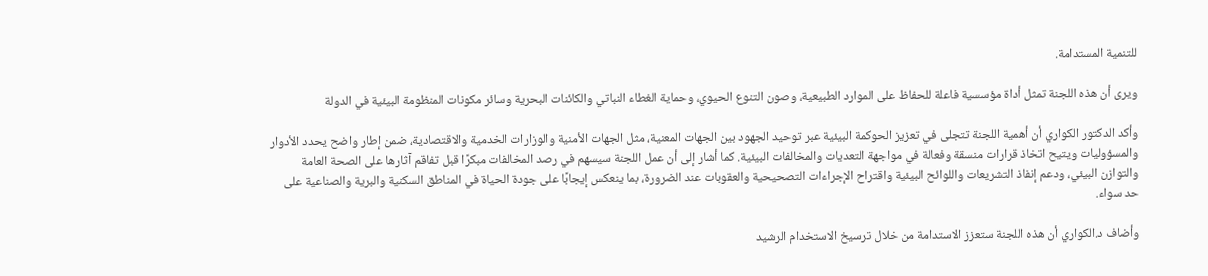للتنمية المستدامة.

ويرى أن هذه اللجنة تمثل أداة مؤسسية فاعلة للحفاظ على الموارد الطبيعية، وصون التنوع الحيوي، وحماية الغطاء النباتي والكائنات البحرية وسائر مكونات المنظومة البيئية في الدولة

وأكد الدكتور الكواري أن أهمية اللجنة تتجلى في تعزيز الحوكمة البيئية عبر توحيد الجهود بين الجهات المعنية، مثل الجهات الأمنية والوزارات الخدمية والاقتصادية، ضمن إطار واضح يحدد الأدوار والمسؤوليات ويتيح اتخاذ قرارات منسقة وفعالة في مواجهة التعديات والمخالفات البيئية. كما أشار إلى أن عمل اللجنة سيسهم في رصد المخالفات مبكرًا قبل تفاقم آثارها على الصحة العامة والتوازن البيئي، ودعم إنفاذ التشريعات واللوائح البيئية واقتراح الإجراءات التصحيحية والعقوبات عند الضرورة، بما ينعكس إيجابًا على جودة الحياة في المناطق السكنية والبرية والصناعية على حد سواء.

وأضاف د.الكواري أن هذه اللجنة ستعزز الاستدامة من خلال ترسيخ الاستخدام الرشيد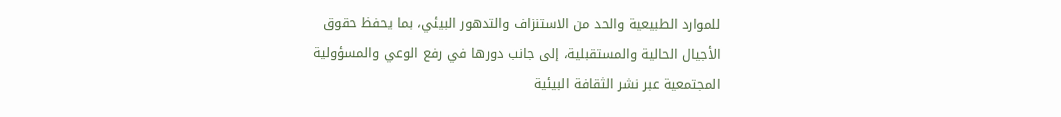للموارد الطبيعية والحد من الاستنزاف والتدهور البيئي، بما يحفظ حقوق الأجيال الحالية والمستقبلية، إلى جانب دورها في رفع الوعي والمسؤولية المجتمعية عبر نشر الثقافة البيئية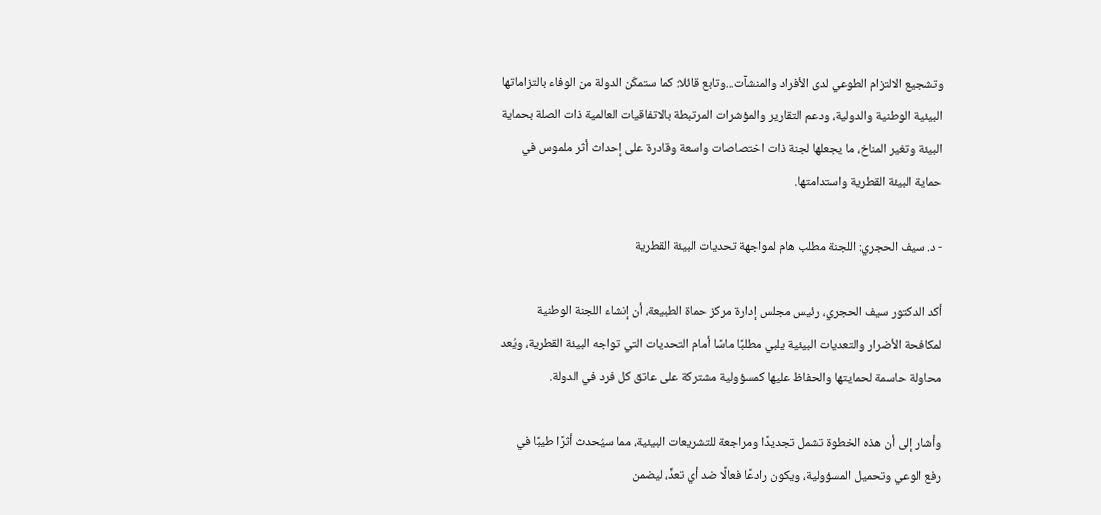وتشجيع الالتزام الطوعي لدى الأفراد والمنشآت...وتابع قائلا: كما ستمكّن الدولة من الوفاء بالتزاماتها البيئية الوطنية والدولية، ودعم التقارير والمؤشرات المرتبطة بالاتفاقيات العالمية ذات الصلة بحماية البيئة وتغير المناخ، ما يجعلها لجنة ذات اختصاصات واسعة وقادرة على إحداث أثر ملموس في حماية البيئة القطرية واستدامتها.

- د. سيف الحجري: اللجنة مطلب هام لمواجهة تحديات البيئة القطرية

أكد الدكتور سيف الحجري، رئيس مجلس إدارة مركز حماة الطبيعة، أن إنشاء اللجنة الوطنية لمكافحة الأضرار والتعديات البيئية يلبي مطلبًا ماسًا أمام التحديات التي تواجه البيئة القطرية، ويُعد محاولة حاسمة لحمايتها والحفاظ عليها كمسؤولية مشتركة على عاتق كل فرد في الدولة.

وأشار إلى أن هذه الخطوة تشمل تجديدًا ومراجعة للتشريعات البيئية، مما سيُحدث أثرًا طيبًا في رفع الوعي وتحميل المسؤولية، ويكون رادعًا فعالًا ضد أي تعدٍّ، ليضمن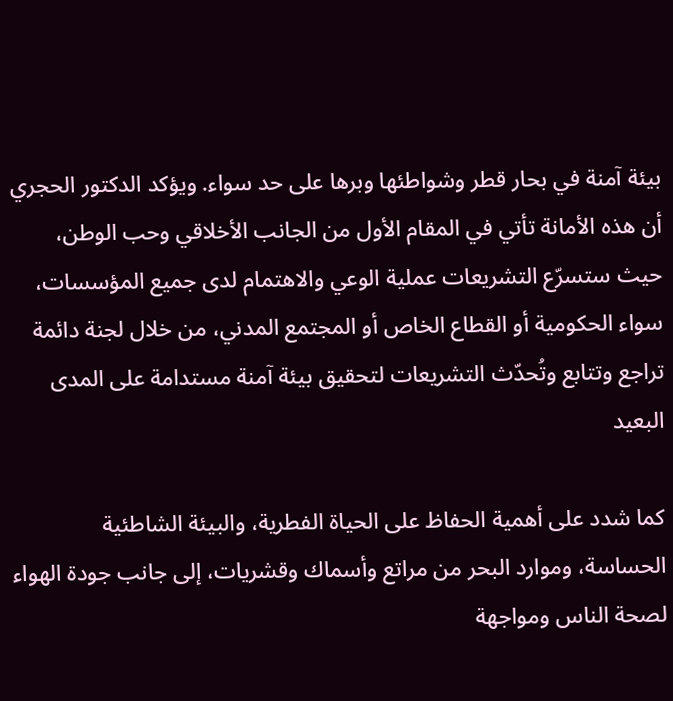بيئة آمنة في بحار قطر وشواطئها وبرها على حد سواء. ويؤكد الدكتور الحجري أن هذه الأمانة تأتي في المقام الأول من الجانب الأخلاقي وحب الوطن، حيث ستسرّع التشريعات عملية الوعي والاهتمام لدى جميع المؤسسات، سواء الحكومية أو القطاع الخاص أو المجتمع المدني، من خلال لجنة دائمة تراجع وتتابع وتُحدّث التشريعات لتحقيق بيئة آمنة مستدامة على المدى البعيد

كما شدد على أهمية الحفاظ على الحياة الفطرية، والبيئة الشاطئية الحساسة، وموارد البحر من مراتع وأسماك وقشريات، إلى جانب جودة الهواء لصحة الناس ومواجهة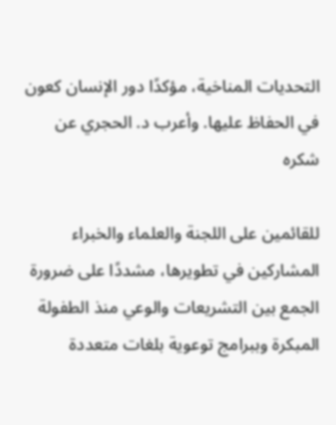التحديات المناخية، مؤكدًا دور الإنسان كعون في الحفاظ عليها. وأعرب د. الحجري عن شكره

للقائمين على اللجنة والعلماء والخبراء المشاركين في تطويرها، مشددًا على ضرورة الجمع بين التشريعات والوعي منذ الطفولة المبكرة وببرامج توعوية بلغات متعددة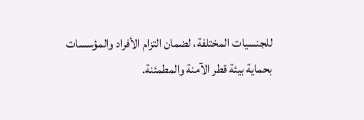للجنسيات المختلفة، لضمان التزام الأفراد والمؤسسات بحماية بيئة قطر الآمنة والمطمئنة.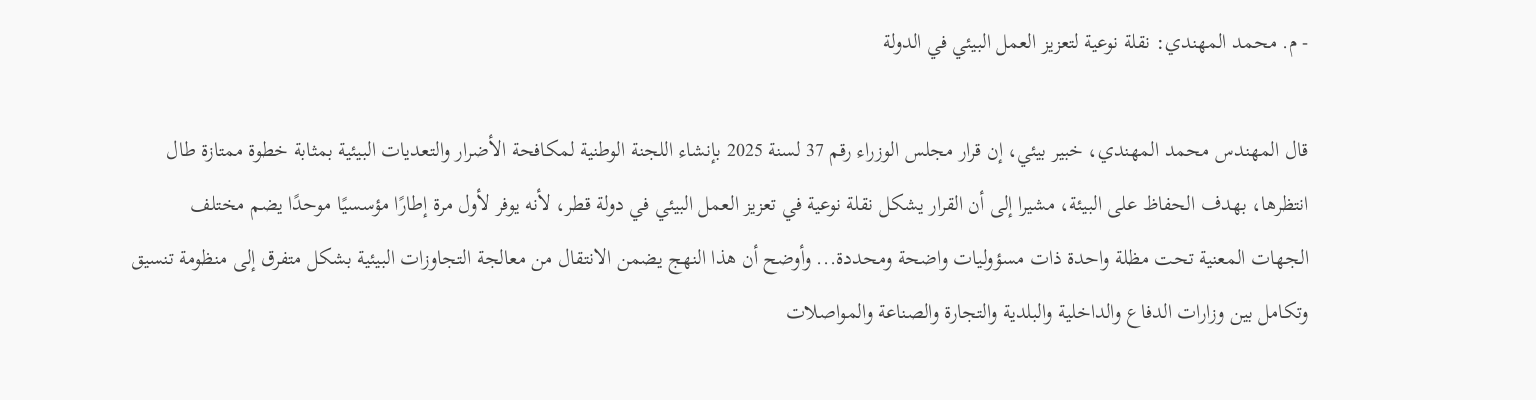- م. محمد المهندي: نقلة نوعية لتعزيز العمل البيئي في الدولة

قال المهندس محمد المهندي، خبير بيئي، إن قرار مجلس الوزراء رقم 37 لسنة 2025 بإنشاء اللجنة الوطنية لمكافحة الأضرار والتعديات البيئية بمثابة خطوة ممتازة طال انتظرها، بهدف الحفاظ على البيئة، مشيرا إلى أن القرار يشكل نقلة نوعية في تعزيز العمل البيئي في دولة قطر، لأنه يوفر لأول مرة إطارًا مؤسسيًا موحدًا يضم مختلف الجهات المعنية تحت مظلة واحدة ذات مسؤوليات واضحة ومحددة... وأوضح أن هذا النهج يضمن الانتقال من معالجة التجاوزات البيئية بشكل متفرق إلى منظومة تنسيق وتكامل بين وزارات الدفاع والداخلية والبلدية والتجارة والصناعة والمواصلات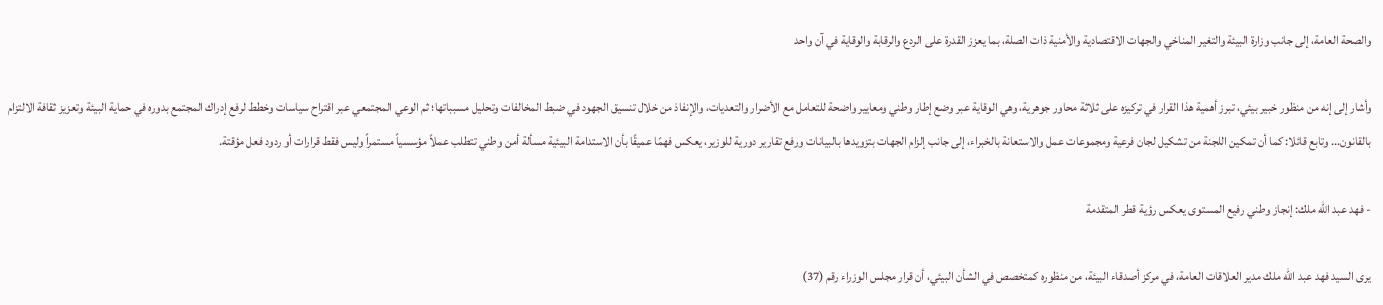والصحة العامة، إلى جانب وزارة البيئة والتغير المناخي والجهات الاقتصادية والأمنية ذات الصلة، بما يعزز القدرة على الردع والرقابة والوقاية في آن واحد

وأشار إلى إنه من منظور خبير بيئي، تبرز أهمية هذا القرار في تركيزه على ثلاثة محاور جوهرية، وهي الوقاية عبر وضع إطار وطني ومعايير واضحة للتعامل مع الأضرار والتعديات، والإنفاذ من خلال تنسيق الجهود في ضبط المخالفات وتحليل مسبباتها؛ ثم الوعي المجتمعي عبر اقتراح سياسات وخطط لرفع إدراك المجتمع بدوره في حماية البيئة وتعزيز ثقافة الالتزام بالقانون... وتابع قائلا: كما أن تمكين اللجنة من تشكيل لجان فرعية ومجموعات عمل والاستعانة بالخبراء، إلى جانب إلزام الجهات بتزويدها بالبيانات ورفع تقارير دورية للوزير، يعكس فهمًا عميقًا بأن الاستدامة البيئية مسألة أمن وطني تتطلب عملاً مؤسسياً مستمراً وليس فقط قرارات أو ردود فعل مؤقتة.

- فهد عبد الله ملك: إنجاز وطني رفيع المستوى يعكس رؤية قطر المتقدمة

يرى السيد فهد عبد الله ملك مدير العلاقات العامة، في مركز أصدقاء البيئة، من منظوره كمتخصص في الشأن البيئي، أن قرار مجلس الوزراء رقم (37)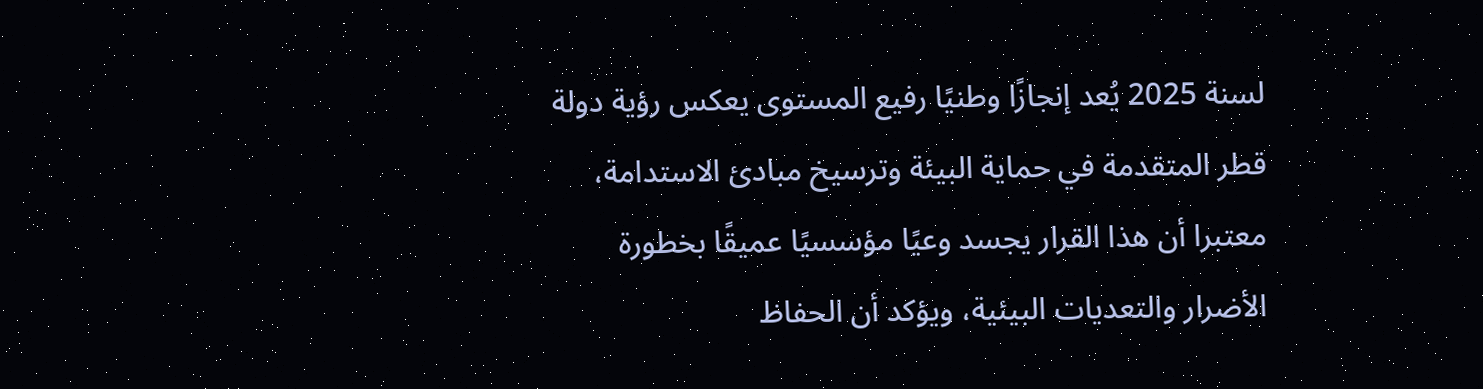لسنة 2025 يُعد إنجازًا وطنيًا رفيع المستوى يعكس رؤية دولة قطر المتقدمة في حماية البيئة وترسيخ مبادئ الاستدامة، معتبرا أن هذا القرار يجسد وعيًا مؤسسيًا عميقًا بخطورة الأضرار والتعديات البيئية، ويؤكد أن الحفاظ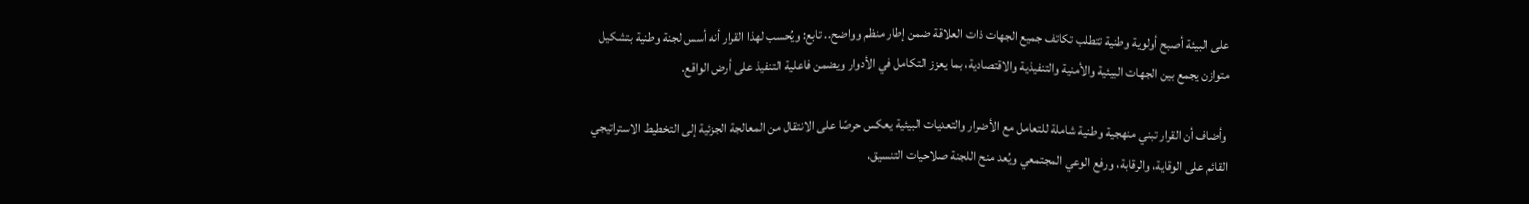على البيئة أصبح أولوية وطنية تتطلب تكاتف جميع الجهات ذات العلاقة ضمن إطار منظم وواضح.. تابع: ويُحسب لهذا القرار أنه أسس لجنة وطنية بتشكيل متوازن يجمع بين الجهات البيئية والأمنية والتنفيذية والاقتصادية، بما يعزز التكامل في الأدوار ويضمن فاعلية التنفيذ على أرض الواقع.

 وأضاف أن القرار تبني منهجية وطنية شاملة للتعامل مع الأضرار والتعديات البيئية يعكس حرصًا على الانتقال من المعالجة الجزئية إلى التخطيط الاستراتيجي القائم على الوقاية، والرقابة، ورفع الوعي المجتمعي ويُعد منح اللجنة صلاحيات التنسيق،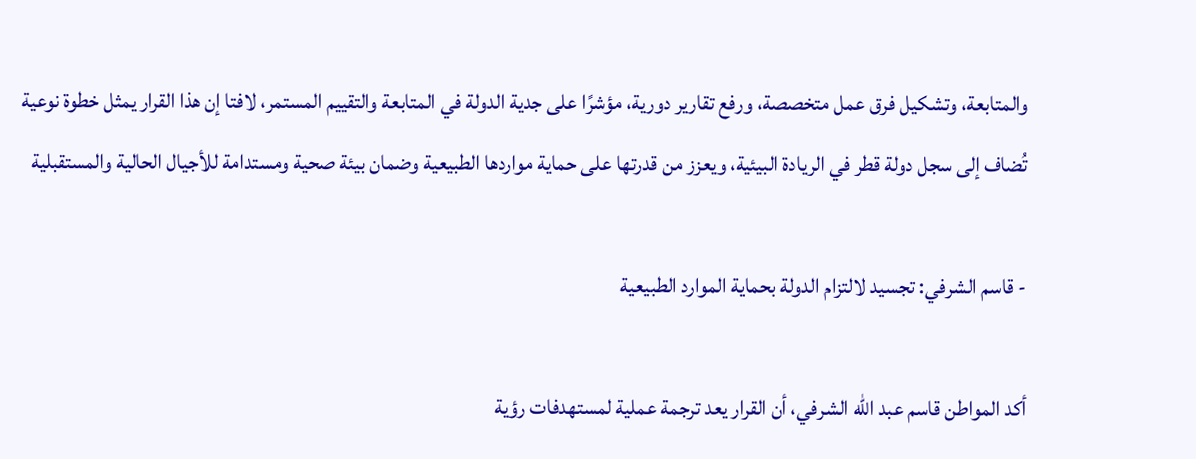والمتابعة، وتشكيل فرق عمل متخصصة، ورفع تقارير دورية، مؤشرًا على جدية الدولة في المتابعة والتقييم المستمر، لافتا إن هذا القرار يمثل خطوة نوعية تُضاف إلى سجل دولة قطر في الريادة البيئية، ويعزز من قدرتها على حماية مواردها الطبيعية وضمان بيئة صحية ومستدامة للأجيال الحالية والمستقبلية

- قاسم الشرفي: تجسيد لالتزام الدولة بحماية الموارد الطبيعية

أكد المواطن قاسم عبد الله الشرفي، أن القرار يعد ترجمة عملية لمستهدفات رؤية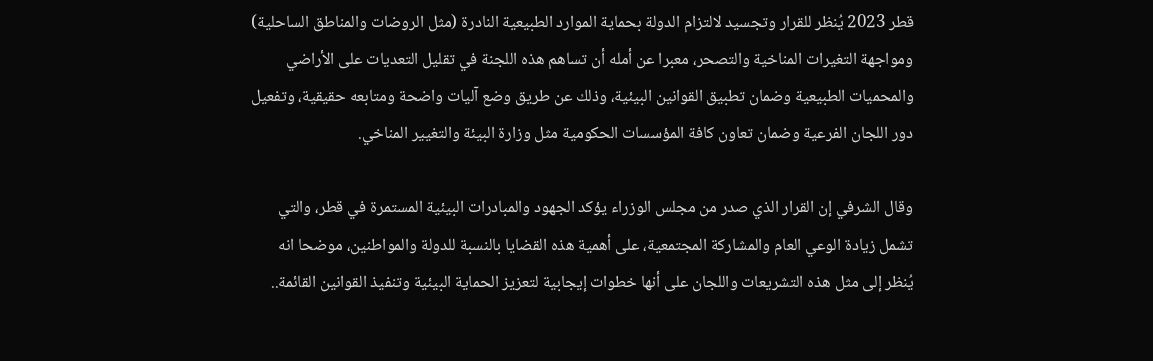قطر 2023 يُنظر للقرار وتجسيد لالتزام الدولة بحماية الموارد الطبيعية النادرة (مثل الروضات والمناطق الساحلية) ومواجهة التغيرات المناخية والتصحر، معبرا عن أمله أن تساهم هذه اللجنة في تقليل التعديات على الأراضي والمحميات الطبيعية وضمان تطبيق القوانين البيئية، وذلك عن طريق وضع آليات واضحة ومتابعه حقيقية، وتفعيل دور اللجان الفرعية وضمان تعاون كافة المؤسسات الحكومية مثل وزارة البيئة والتغيير المناخي.

وقال الشرفي إن القرار الذي صدر من مجلس الوزراء يؤكد الجهود والمبادرات البيئية المستمرة في قطر، والتي تشمل زيادة الوعي العام والمشاركة المجتمعية، على أهمية هذه القضايا بالنسبة للدولة والمواطنين، موضحا انه يُنظر إلى مثل هذه التشريعات واللجان على أنها خطوات إيجابية لتعزيز الحماية البيئية وتنفيذ القوانين القائمة..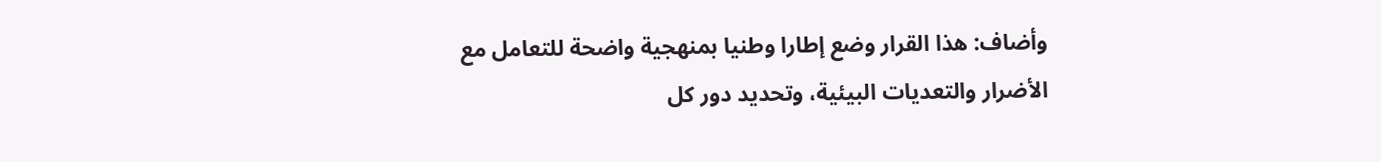وأضاف: هذا القرار وضع إطارا وطنيا بمنهجية واضحة للتعامل مع الأضرار والتعديات البيئية، وتحديد دور كل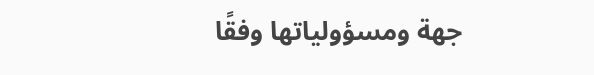جهة ومسؤولياتها وفقًا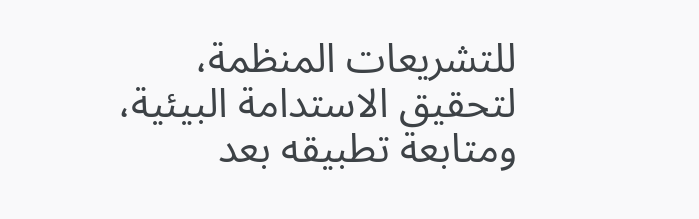للتشريعات المنظمة، لتحقيق الاستدامة البيئية، ومتابعة تطبيقه بعد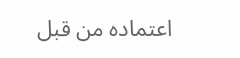اعتماده من قبل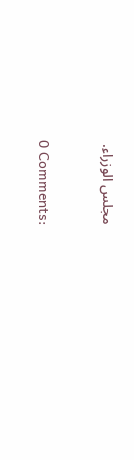مجلس الوزراء.


0 Comments: